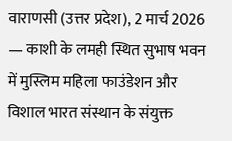वाराणसी (उत्तर प्रदेश), 2 मार्च 2026 — काशी के लमही स्थित सुभाष भवन में मुस्लिम महिला फाउंडेशन और विशाल भारत संस्थान के संयुक्त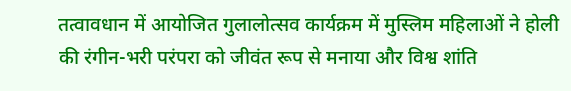तत्वावधान में आयोजित गुलालोत्सव कार्यक्रम में मुस्लिम महिलाओं ने होली की रंगीन-भरी परंपरा को जीवंत रूप से मनाया और विश्व शांति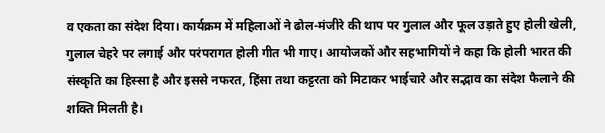व एकता का संदेश दिया। कार्यक्रम में महिलाओं ने ढोल-मंजीरे की थाप पर गुलाल और फूल उड़ाते हुए होली खेली, गुलाल चेहरे पर लगाई और परंपरागत होली गीत भी गाए। आयोजकों और सहभागियों ने कहा कि होली भारत की संस्कृति का हिस्सा है और इससे नफरत, हिंसा तथा कट्टरता को मिटाकर भाईचारे और सद्भाव का संदेश फैलाने की शक्ति मिलती है।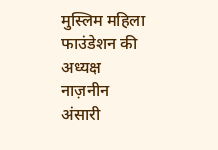मुस्लिम महिला फाउंडेशन की अध्यक्ष नाज़नीन अंसारी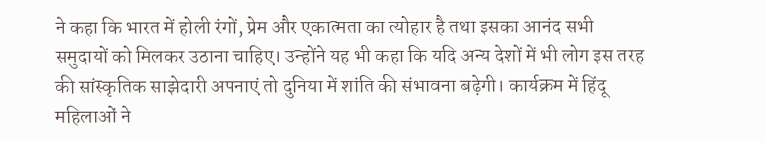ने कहा कि भारत में होली रंगों, प्रेम और एकात्मता का त्योहार है तथा इसका आनंद सभी समुदायों को मिलकर उठाना चाहिए। उन्होंने यह भी कहा कि यदि अन्य देशों में भी लोग इस तरह की सांस्कृतिक साझेदारी अपनाएं तो दुनिया में शांति की संभावना बढ़ेगी। कार्यक्रम में हिंदू महिलाओं ने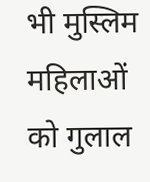भी मुस्लिम महिलाओं को गुलाल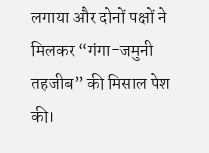लगाया और दोनों पक्षों ने मिलकर “गंगा-जमुनी तहजीब” की मिसाल पेश की।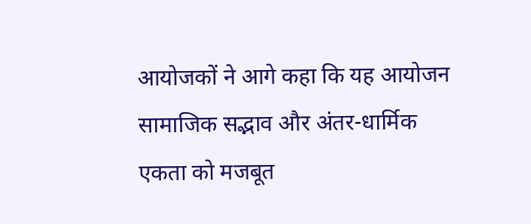आयोजकों ने आगे कहा कि यह आयोजन सामाजिक सद्भाव और अंतर-धार्मिक एकता को मजबूत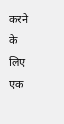करने के लिए एक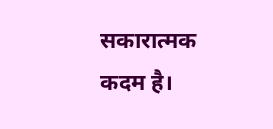सकारात्मक कदम है।